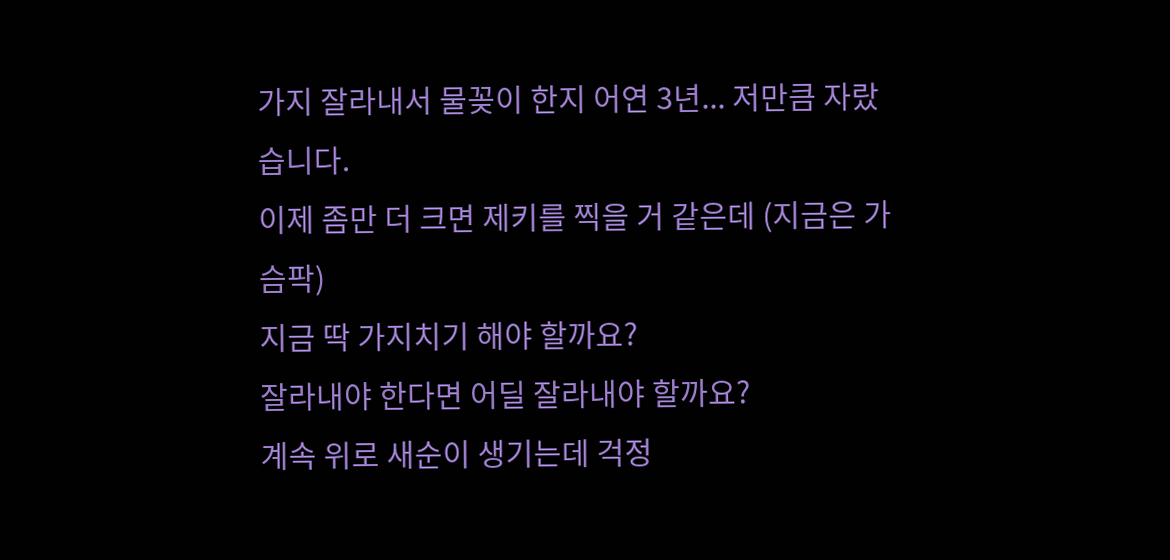가지 잘라내서 물꽂이 한지 어연 3년... 저만큼 자랐습니다.
이제 좀만 더 크면 제키를 찍을 거 같은데 (지금은 가슴팍)
지금 딱 가지치기 해야 할까요?
잘라내야 한다면 어딜 잘라내야 할까요?
계속 위로 새순이 생기는데 걱정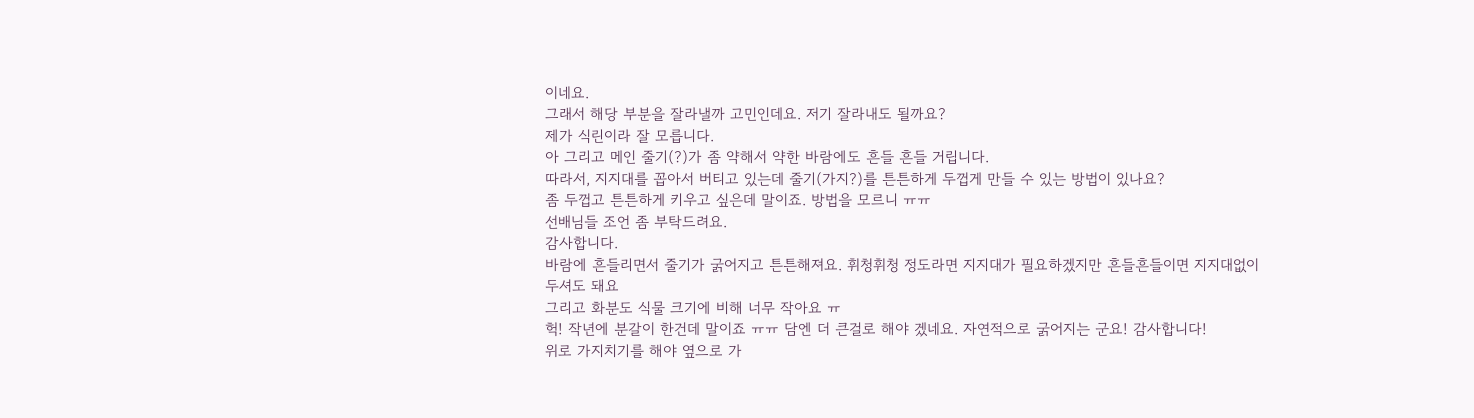이네요.
그래서 해당 부분을 잘라낼까 고민인데요. 저기 잘라내도 될까요?
제가 식린이라 잘 모릅니다.
아 그리고 메인 줄기(?)가 좀 약해서 약한 바람에도 흔들 흔들 거립니다.
따라서, 지지대를 꼽아서 버티고 있는데 줄기(가지?)를 튼튼하게 두껍게 만들 수 있는 방법이 있나요?
좀 두껍고 튼튼하게 키우고 싶은데 말이죠. 방법을 모르니 ㅠㅠ
선배님들 조언 좀 부탁드려요.
감사합니다.
바람에 흔들리면서 줄기가 굵어지고 튼튼해져요. 휘청휘청 정도라면 지지대가 필요하겠지만 흔들흔들이면 지지대없이 두셔도 돼요
그리고 화분도 식물 크기에 비해 너무 작아요 ㅠ
헉! 작년에 분갈이 한건데 말이죠 ㅠㅠ 담엔 더 큰걸로 해야 겠네요. 자연적으로 굵어지는 군요! 감사합니다!
위로 가지치기를 해야 옆으로 가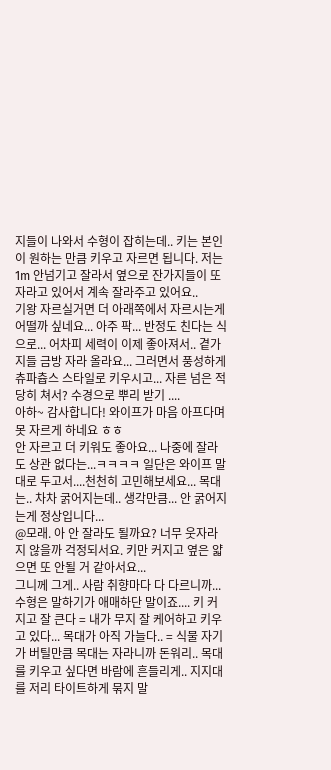지들이 나와서 수형이 잡히는데.. 키는 본인이 원하는 만큼 키우고 자르면 됩니다. 저는 1m 안넘기고 잘라서 옆으로 잔가지들이 또 자라고 있어서 계속 잘라주고 있어요..
기왕 자르실거면 더 아래쪽에서 자르시는게 어떨까 싶네요... 아주 팍... 반정도 친다는 식으로... 어차피 세력이 이제 좋아져서.. 곁가지들 금방 자라 올라요... 그러면서 풍성하게 츄파츕스 스타일로 키우시고... 자른 넘은 적당히 쳐서? 수경으로 뿌리 받기 ....
아하~ 감사합니다! 와이프가 마음 아프다며 못 자르게 하네요 ㅎㅎ
안 자르고 더 키워도 좋아요... 나중에 잘라도 상관 없다는...ㅋㅋㅋㅋ 일단은 와이프 말대로 두고서....천천히 고민해보세요... 목대는.. 차차 굵어지는데.. 생각만큼... 안 굵어지는게 정상입니다...
@모래. 아 안 잘라도 될까요? 너무 웃자라지 않을까 걱정되서요. 키만 커지고 옆은 얇으면 또 안될 거 같아서요...
그니께 그게.. 사람 취향마다 다 다르니까... 수형은 말하기가 애매하단 말이죠.... 키 커지고 잘 큰다 = 내가 무지 잘 케어하고 키우고 있다... 목대가 아직 가늘다.. = 식물 자기가 버틸만큼 목대는 자라니까 돈워리.. 목대를 키우고 싶다면 바람에 흔들리게.. 지지대를 저리 타이트하게 묶지 말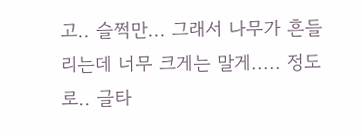고.. 슬쩍만... 그래서 나무가 흔들리는데 너무 크게는 말게..... 정도로.. 글타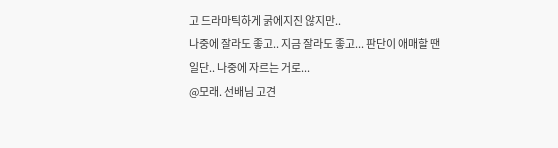고 드라마틱하게 굵에지진 않지만..
나중에 잘라도 좋고.. 지금 잘라도 좋고... 판단이 애매할 땐 일단.. 나중에 자르는 거로...
@모래. 선배님 고견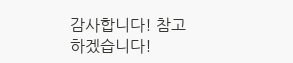감사합니다! 참고하겠습니다!